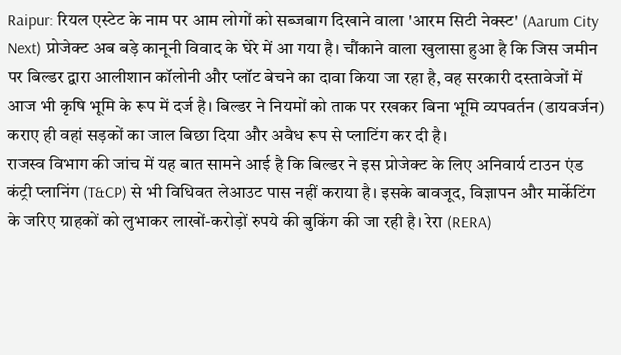Raipur: रियल एस्टेट के नाम पर आम लोगों को सब्जबाग दिखाने वाला 'आरम सिटी नेक्स्ट' (Aarum City Next) प्रोजेक्ट अब बड़े कानूनी विवाद के घेरे में आ गया है। चौंकाने वाला खुलासा हुआ है कि जिस जमीन पर बिल्डर द्वारा आलीशान कॉलोनी और प्लॉट बेचने का दावा किया जा रहा है, वह सरकारी दस्तावेजों में आज भी कृषि भूमि के रूप में दर्ज है। बिल्डर ने नियमों को ताक पर रखकर बिना भूमि व्यपवर्तन (डायवर्जन) कराए ही वहां सड़कों का जाल बिछा दिया और अवैध रूप से प्लाटिंग कर दी है।
राजस्व विभाग की जांच में यह बात सामने आई है कि बिल्डर ने इस प्रोजेक्ट के लिए अनिवार्य टाउन एंड कंट्री प्लानिंग (T&CP) से भी विधिवत लेआउट पास नहीं कराया है। इसके बावजूद, विज्ञापन और मार्केटिंग के जरिए ग्राहकों को लुभाकर लाखों-करोड़ों रुपये की बुकिंग की जा रही है। रेरा (RERA)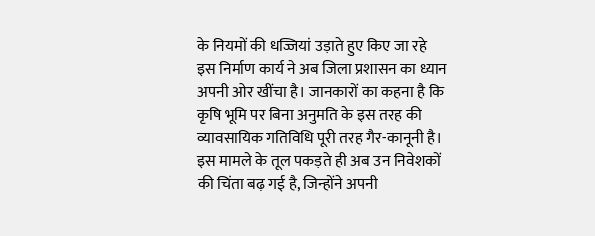के नियमों की धज्जियां उड़ाते हुए किए जा रहे इस निर्माण कार्य ने अब जिला प्रशासन का ध्यान अपनी ओर खींचा है। जानकारों का कहना है कि कृषि भूमि पर बिना अनुमति के इस तरह की व्यावसायिक गतिविधि पूरी तरह गैर-कानूनी है।
इस मामले के तूल पकड़ते ही अब उन निवेशकों की चिंता बढ़ गई है, जिन्होंने अपनी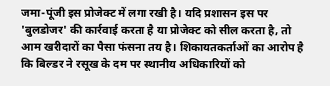जमा-पूंजी इस प्रोजेक्ट में लगा रखी है। यदि प्रशासन इस पर 'बुलडोजर' की कार्रवाई करता है या प्रोजेक्ट को सील करता है, तो आम खरीदारों का पैसा फंसना तय है। शिकायतकर्ताओं का आरोप है कि बिल्डर ने रसूख के दम पर स्थानीय अधिकारियों को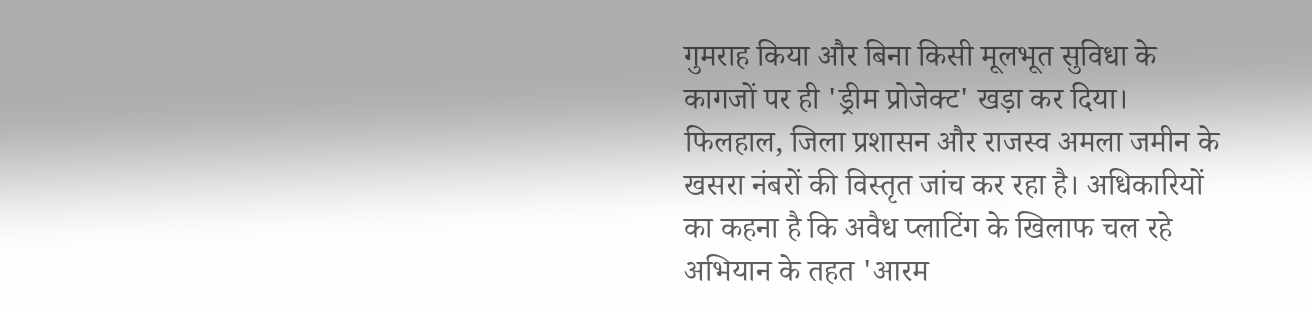गुमराह किया और बिना किसी मूलभूत सुविधा के कागजों पर ही 'ड्रीम प्रोजेक्ट' खड़ा कर दिया।
फिलहाल, जिला प्रशासन और राजस्व अमला जमीन के खसरा नंबरों की विस्तृत जांच कर रहा है। अधिकारियों का कहना है कि अवैध प्लाटिंग के खिलाफ चल रहे अभियान के तहत 'आरम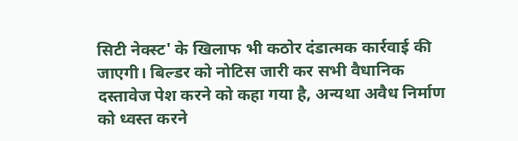सिटी नेक्स्ट' के खिलाफ भी कठोर दंडात्मक कार्रवाई की जाएगी। बिल्डर को नोटिस जारी कर सभी वैधानिक दस्तावेज पेश करने को कहा गया है, अन्यथा अवैध निर्माण को ध्वस्त करने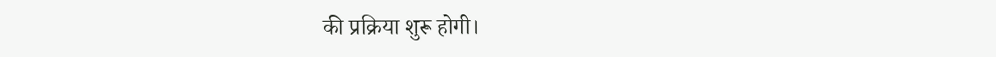की प्रक्रिया शुरू होगी।